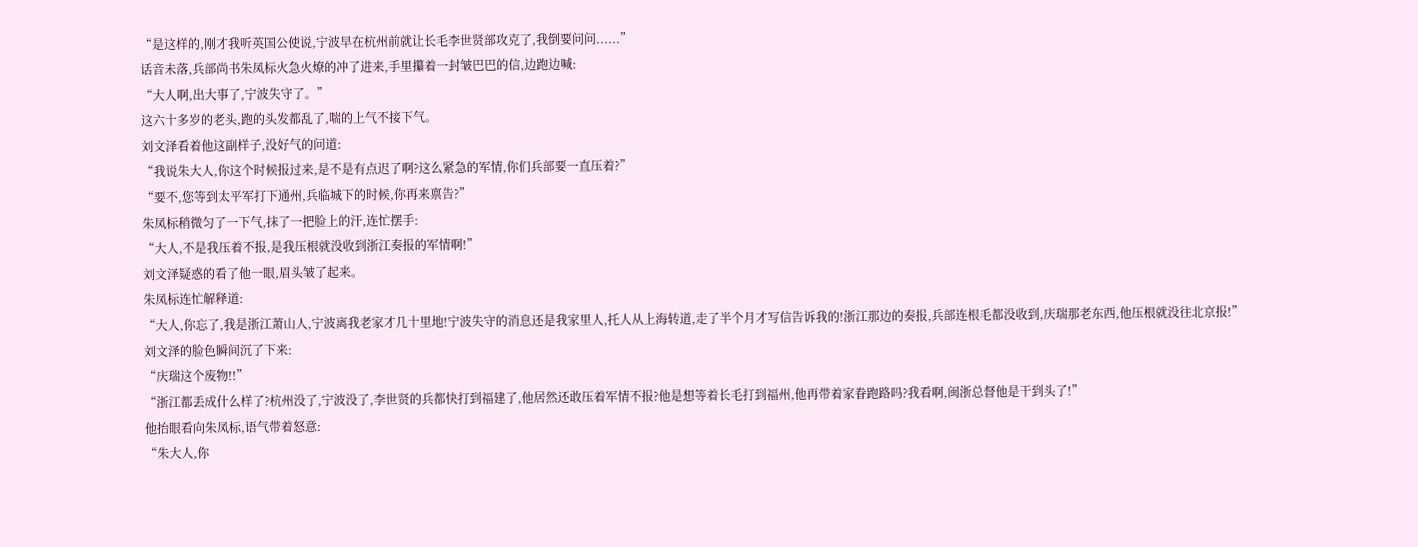“是这样的,刚才我听英国公使说,宁波早在杭州前就让长毛李世贤部攻克了,我倒要问问......”
话音未落,兵部尚书朱凤标火急火燎的冲了进来,手里攥着一封皱巴巴的信,边跑边喊:
“大人啊,出大事了,宁波失守了。”
这六十多岁的老头,跑的头发都乱了,喘的上气不接下气。
刘文泽看着他这副样子,没好气的问道:
“我说朱大人,你这个时候报过来,是不是有点迟了啊?这么紧急的军情,你们兵部要一直压着?”
“要不,您等到太平军打下通州,兵临城下的时候,你再来禀告?”
朱凤标稍微匀了一下气,抹了一把脸上的汗,连忙摆手:
“大人,不是我压着不报,是我压根就没收到浙江奏报的军情啊!”
刘文泽疑惑的看了他一眼,眉头皱了起来。
朱凤标连忙解释道:
“大人,你忘了,我是浙江萧山人,宁波离我老家才几十里地!宁波失守的消息还是我家里人,托人从上海转道,走了半个月才写信告诉我的!浙江那边的奏报,兵部连根毛都没收到,庆瑞那老东西,他压根就没往北京报!”
刘文泽的脸色瞬间沉了下来:
“庆瑞这个废物!!”
“浙江都丢成什么样了?杭州没了,宁波没了,李世贤的兵都快打到福建了,他居然还敢压着军情不报?他是想等着长毛打到福州,他再带着家眷跑路吗?我看啊,闽浙总督他是干到头了!”
他抬眼看向朱凤标,语气带着怒意:
“朱大人,你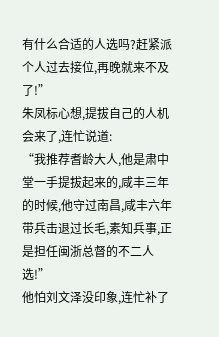有什么合适的人选吗?赶紧派个人过去接位,再晚就来不及了!”
朱凤标心想,提拔自己的人机会来了,连忙说道:
“我推荐耆龄大人,他是肃中堂一手提拔起来的,咸丰三年的时候,他守过南昌,咸丰六年带兵击退过长毛,素知兵事,正是担任闽浙总督的不二人选!”
他怕刘文泽没印象,连忙补了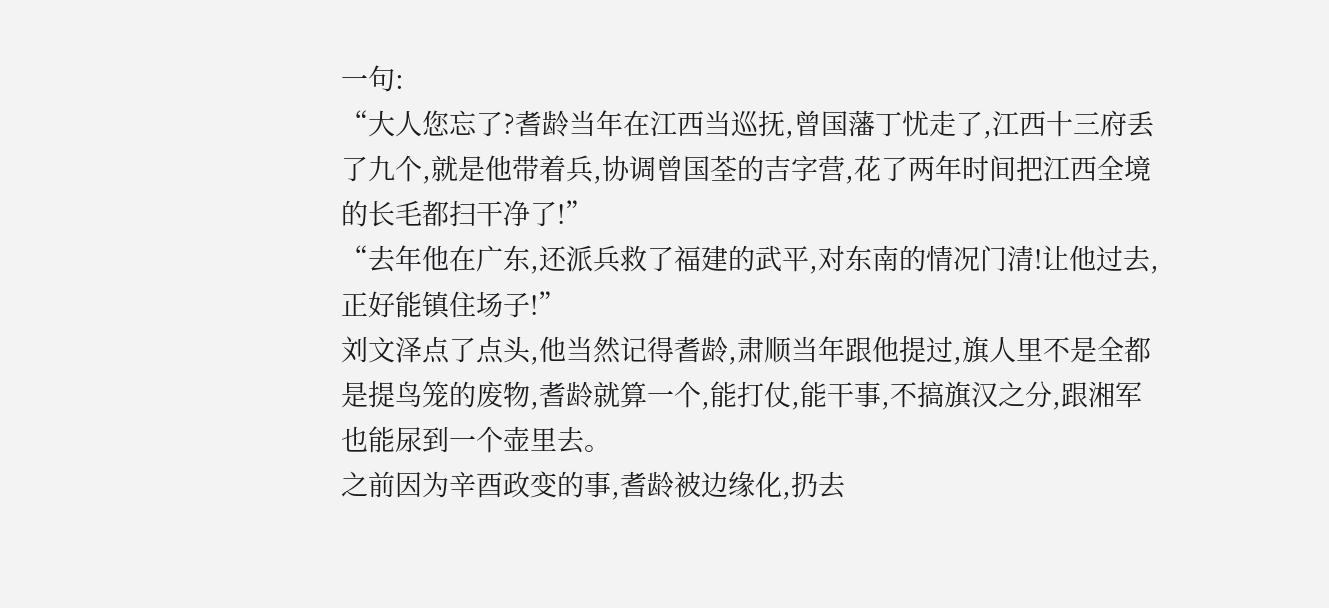一句:
“大人您忘了?耆龄当年在江西当巡抚,曾国藩丁忧走了,江西十三府丢了九个,就是他带着兵,协调曾国荃的吉字营,花了两年时间把江西全境的长毛都扫干净了!”
“去年他在广东,还派兵救了福建的武平,对东南的情况门清!让他过去,正好能镇住场子!”
刘文泽点了点头,他当然记得耆龄,肃顺当年跟他提过,旗人里不是全都是提鸟笼的废物,耆龄就算一个,能打仗,能干事,不搞旗汉之分,跟湘军也能尿到一个壶里去。
之前因为辛酉政变的事,耆龄被边缘化,扔去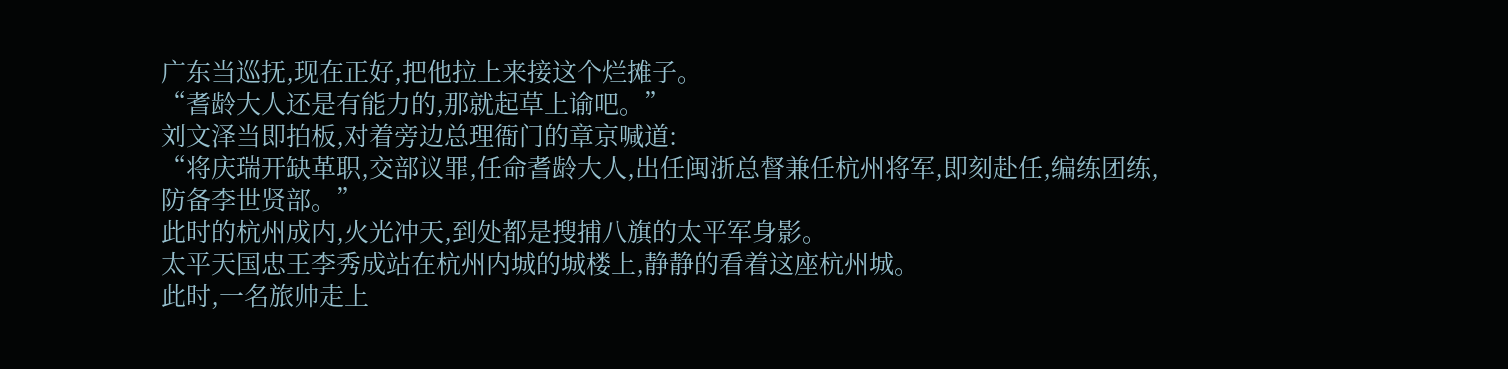广东当巡抚,现在正好,把他拉上来接这个烂摊子。
“耆龄大人还是有能力的,那就起草上谕吧。”
刘文泽当即拍板,对着旁边总理衙门的章京喊道:
“将庆瑞开缺革职,交部议罪,任命耆龄大人,出任闽浙总督兼任杭州将军,即刻赴任,编练团练,防备李世贤部。”
此时的杭州成内,火光冲天,到处都是搜捕八旗的太平军身影。
太平天国忠王李秀成站在杭州内城的城楼上,静静的看着这座杭州城。
此时,一名旅帅走上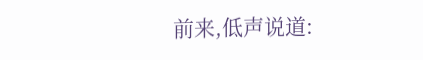前来,低声说道: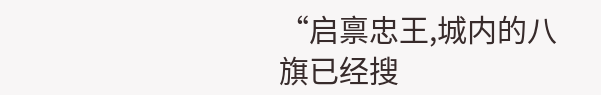“启禀忠王,城内的八旗已经搜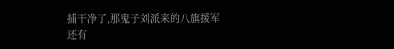捕干净了,那鬼子刘派来的八旗援军还有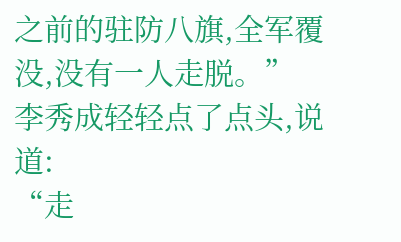之前的驻防八旗,全军覆没,没有一人走脱。”
李秀成轻轻点了点头,说道:
“走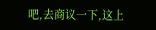吧,去商议一下,这上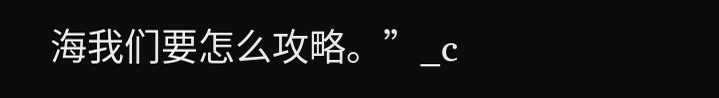海我们要怎么攻略。”_c